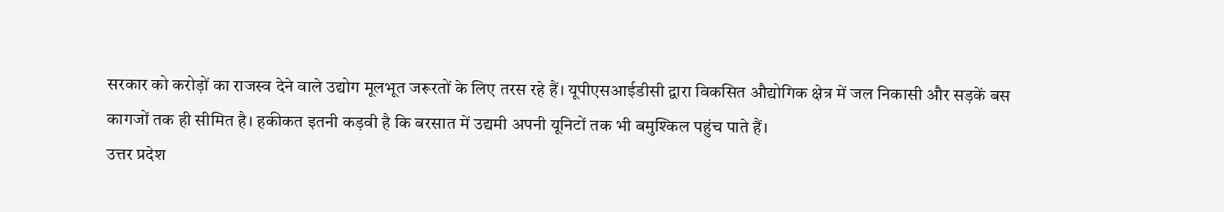सरकार को करोड़ों का राजस्व देने वाले उद्योग मूलभूत जरूरतों के लिए तरस रहे हैं। यूपीएसआईडीसी द्वारा विकसित औद्योगिक क्षेत्र में जल निकासी और सड़कें बस कागजों तक ही सीमित है। हकीकत इतनी कड़वी है कि बरसात में उद्यमी अपनी यूनिटों तक भी बमुश्किल पहुंच पाते हैं।
उत्तर प्रदेश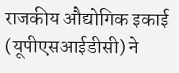राजकीय औद्योगिक इकाई (यूपीएसआईडीसी) ने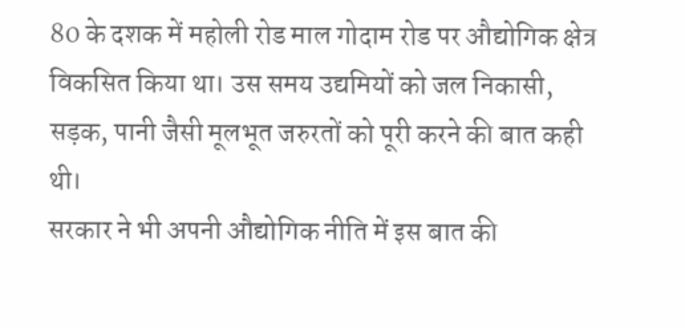80 के दशक में महोली रोड माल गोदाम रोड पर औद्योगिक क्षेत्र विकसित किया था। उस समय उद्यमियों को जल निकासी, सड़क, पानी जैसी मूलभूत जरुरतों को पूरी करने की बात कही थी।
सरकार ने भी अपनी औद्योगिक नीति में इस बात की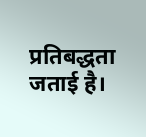प्रतिबद्धता जताई है।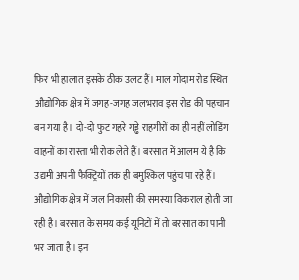फिर भी हालात इसके ठीक उलट हैं। माल गोदाम रोड स्थित औद्योगिक क्षेत्र में जगह-जगह जलभराव इस रोड की पहचान बन गया है। दो-दो फुट गहरे गड्ढे राहगीरों का ही नहीं लोडिंग वाहनों का रास्ता भी रोक लेते हैं। बरसात में आलम ये है कि उद्यमी अपनी फैक्ट्रियों तक ही बमुश्किल पहुंच पा रहे हैं।
औद्योगिक क्षेत्र में जल निकासी की समस्या विकराल होती जा रही है। बरसात के समय कई यूनिटों में तो बरसात का पानी भर जाता है। इन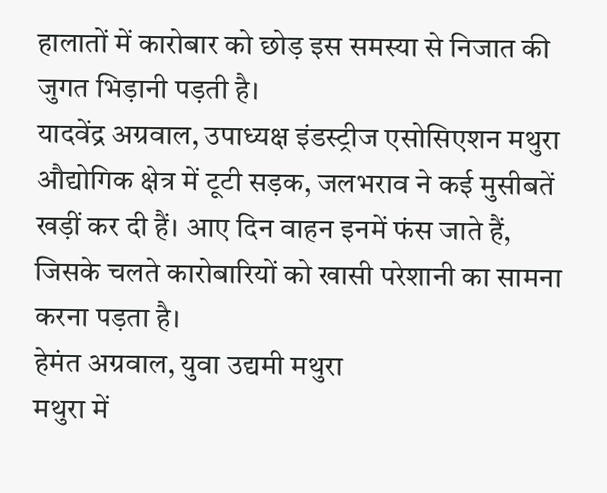हालातों में कारोबार को छोड़ इस समस्या से निजात की जुगत भिड़ानी पड़ती है।
यादवेंद्र अग्रवाल, उपाध्यक्ष इंडस्ट्रीज एसोसिएशन मथुरा
औद्योगिक क्षेत्र में टूटी सड़क, जलभराव ने कई मुसीबतें खड़ीं कर दी हैं। आए दिन वाहन इनमें फंस जाते हैं, जिसके चलते कारोबारियों को खासी परेशानी का सामना करना पड़ता है।
हेमंत अग्रवाल, युवा उद्यमी मथुरा
मथुरा में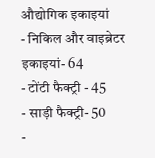औद्योगिक इकाइयां
- निकिल और वाइब्रेटर इकाइयां- 64
- टोंटी फैक्ट्री - 45
- साड़ी फैक्ट्री- 50
-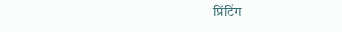प्रिंटिंग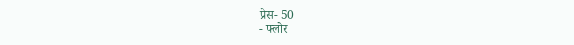प्रेस- 50
- फ्लोर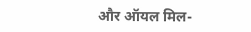और ऑयल मिल-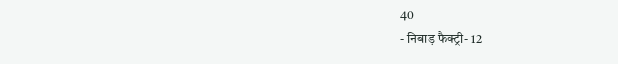40
- निबाड़ फैक्ट्री- 12